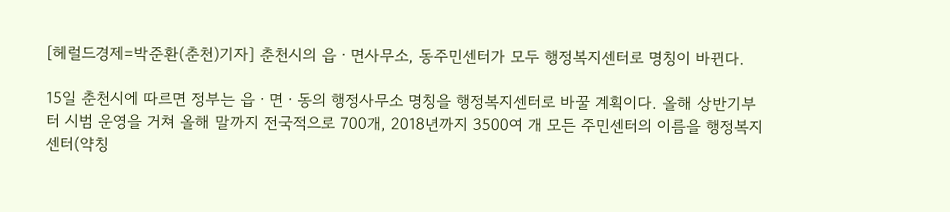[헤럴드경제=박준환(춘천)기자] 춘천시의 읍ㆍ면사무소, 동주민센터가 모두 행정복지센터로 명칭이 바뀐다.

15일 춘천시에 따르면 정부는 읍ㆍ면ㆍ동의 행정사무소 명칭을 행정복지센터로 바꿀 계획이다. 올해 상반기부터 시범 운영을 거쳐 올해 말까지 전국적으로 700개, 2018년까지 3500여 개 모든 주민센터의 이름을 행정복지센터(약칭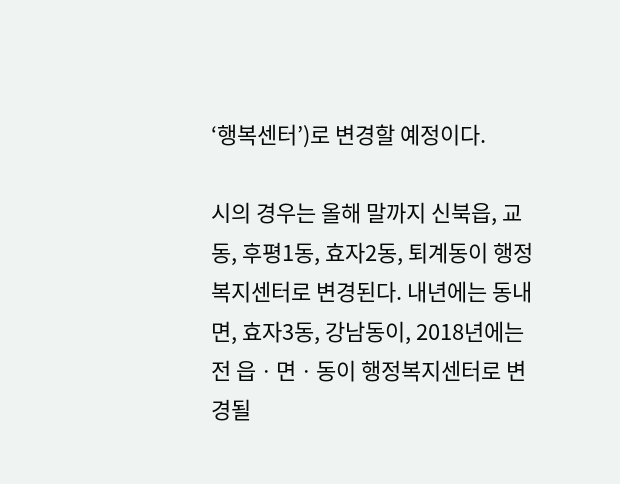‘행복센터’)로 변경할 예정이다.

시의 경우는 올해 말까지 신북읍, 교동, 후평1동, 효자2동, 퇴계동이 행정복지센터로 변경된다. 내년에는 동내면, 효자3동, 강남동이, 2018년에는 전 읍ㆍ면ㆍ동이 행정복지센터로 변경될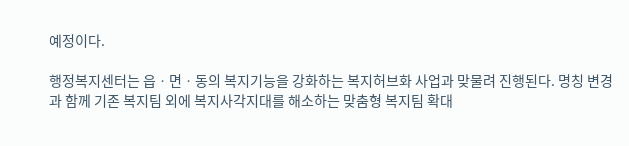예정이다.

행정복지센터는 읍ㆍ면ㆍ동의 복지기능을 강화하는 복지허브화 사업과 맞물려 진행된다. 명칭 변경과 함께 기존 복지팀 외에 복지사각지대를 해소하는 맞춤형 복지팀 확대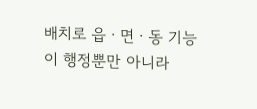배치로 읍ㆍ면ㆍ동 기능이 행정뿐만 아니라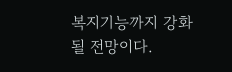복지기능까지 강화될 전망이다.